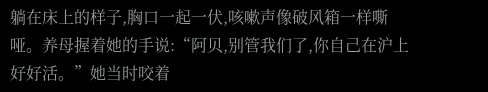躺在床上的样子,胸口一起一伏,咳嗽声像破风箱一样嘶哑。养母握着她的手说:“阿贝,别管我们了,你自己在沪上好好活。”她当时咬着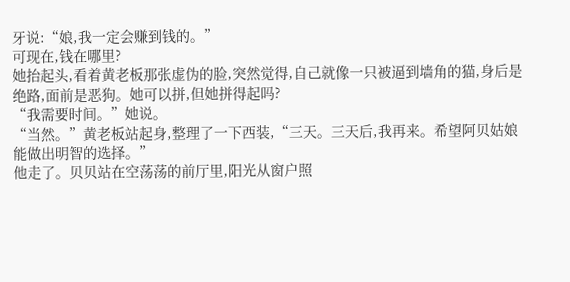牙说:“娘,我一定会赚到钱的。”
可现在,钱在哪里?
她抬起头,看着黄老板那张虚伪的脸,突然觉得,自己就像一只被逼到墙角的猫,身后是绝路,面前是恶狗。她可以拼,但她拼得起吗?
“我需要时间。”她说。
“当然。”黄老板站起身,整理了一下西装,“三天。三天后,我再来。希望阿贝姑娘能做出明智的选择。”
他走了。贝贝站在空荡荡的前厅里,阳光从窗户照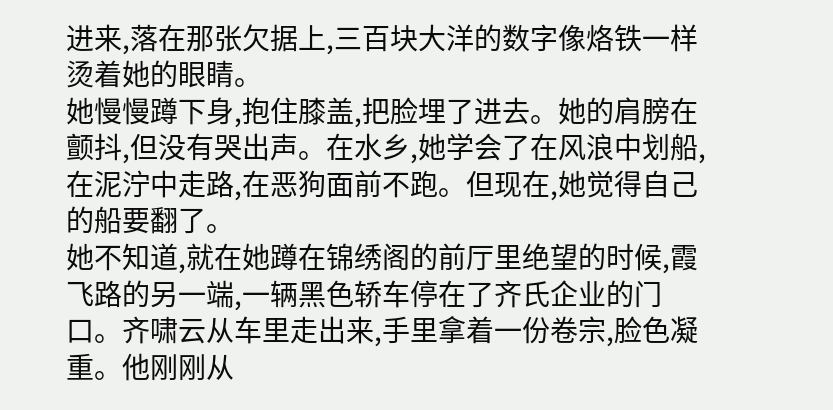进来,落在那张欠据上,三百块大洋的数字像烙铁一样烫着她的眼睛。
她慢慢蹲下身,抱住膝盖,把脸埋了进去。她的肩膀在颤抖,但没有哭出声。在水乡,她学会了在风浪中划船,在泥泞中走路,在恶狗面前不跑。但现在,她觉得自己的船要翻了。
她不知道,就在她蹲在锦绣阁的前厅里绝望的时候,霞飞路的另一端,一辆黑色轿车停在了齐氏企业的门口。齐啸云从车里走出来,手里拿着一份卷宗,脸色凝重。他刚刚从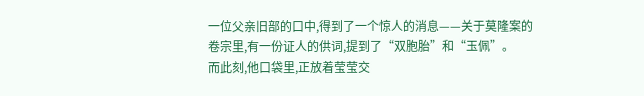一位父亲旧部的口中,得到了一个惊人的消息——关于莫隆案的卷宗里,有一份证人的供词,提到了“双胞胎”和“玉佩”。
而此刻,他口袋里,正放着莹莹交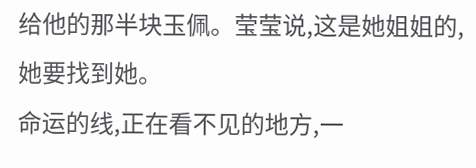给他的那半块玉佩。莹莹说,这是她姐姐的,她要找到她。
命运的线,正在看不见的地方,一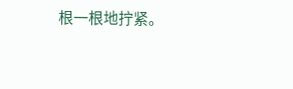根一根地拧紧。